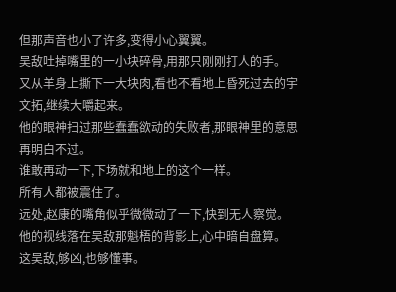但那声音也小了许多,变得小心翼翼。
吴敌吐掉嘴里的一小块碎骨,用那只刚刚打人的手。
又从羊身上撕下一大块肉,看也不看地上昏死过去的宇文拓,继续大嚼起来。
他的眼神扫过那些蠢蠢欲动的失败者,那眼神里的意思再明白不过。
谁敢再动一下,下场就和地上的这个一样。
所有人都被震住了。
远处,赵康的嘴角似乎微微动了一下,快到无人察觉。
他的视线落在吴敌那魁梧的背影上,心中暗自盘算。
这吴敌,够凶,也够懂事。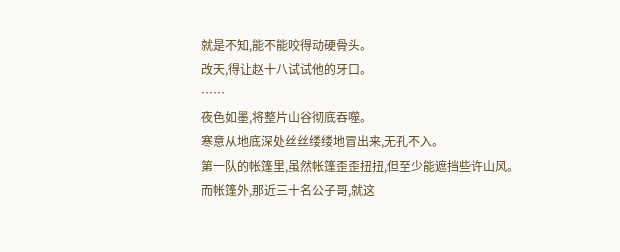就是不知,能不能咬得动硬骨头。
改天,得让赵十八试试他的牙口。
……
夜色如墨,将整片山谷彻底吞噬。
寒意从地底深处丝丝缕缕地冒出来,无孔不入。
第一队的帐篷里,虽然帐篷歪歪扭扭,但至少能遮挡些许山风。
而帐篷外,那近三十名公子哥,就这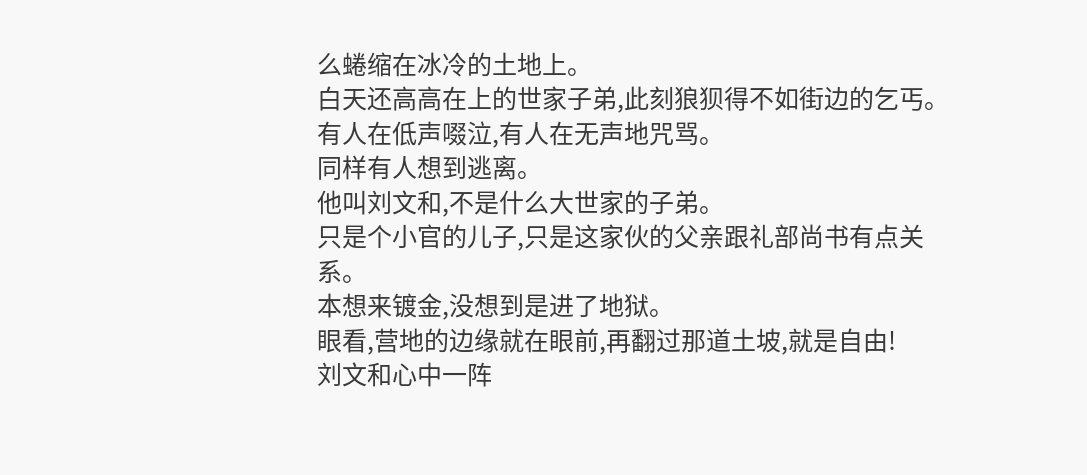么蜷缩在冰冷的土地上。
白天还高高在上的世家子弟,此刻狼狈得不如街边的乞丐。
有人在低声啜泣,有人在无声地咒骂。
同样有人想到逃离。
他叫刘文和,不是什么大世家的子弟。
只是个小官的儿子,只是这家伙的父亲跟礼部尚书有点关系。
本想来镀金,没想到是进了地狱。
眼看,营地的边缘就在眼前,再翻过那道土坡,就是自由!
刘文和心中一阵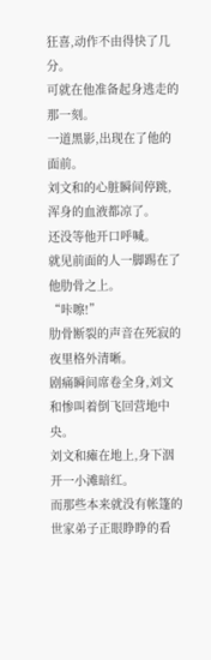狂喜,动作不由得快了几分。
可就在他准备起身逃走的那一刻。
一道黑影,出现在了他的面前。
刘文和的心脏瞬间停跳,浑身的血液都凉了。
还没等他开口呼喊。
就见前面的人一脚踢在了他肋骨之上。
“咔嚓!”
肋骨断裂的声音在死寂的夜里格外清晰。
剧痛瞬间席卷全身,刘文和惨叫着倒飞回营地中央。
刘文和瘫在地上,身下洇开一小滩暗红。
而那些本来就没有帐篷的世家弟子正眼睁睁的看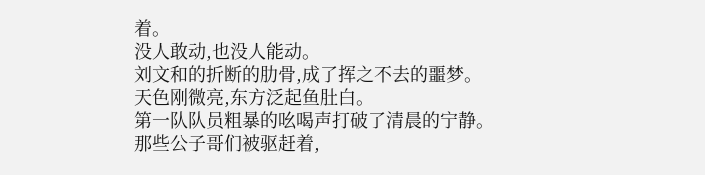着。
没人敢动,也没人能动。
刘文和的折断的肋骨,成了挥之不去的噩梦。
天色刚微亮,东方泛起鱼肚白。
第一队队员粗暴的吆喝声打破了清晨的宁静。
那些公子哥们被驱赶着,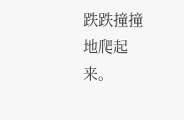跌跌撞撞地爬起来。